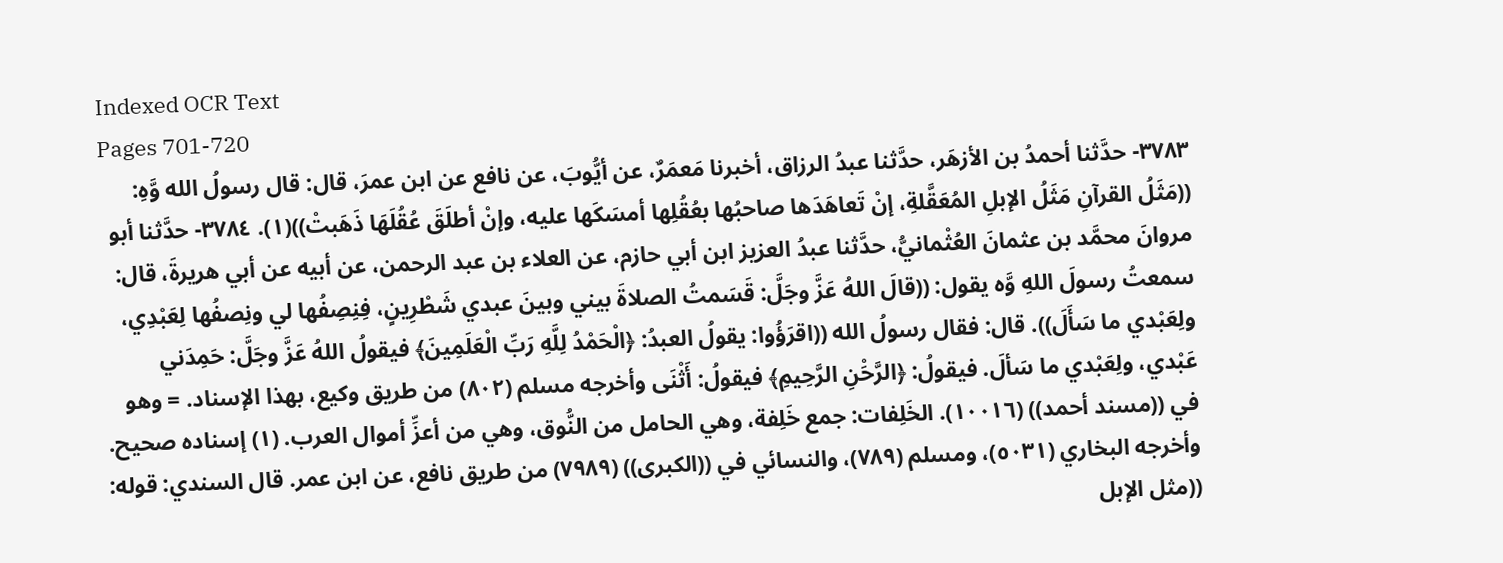Indexed OCR Text
Pages 701-720
٣٧٨٣- حدَّثنا أحمدُ بن الأزهَر، حدَّثنا عبدُ الرزاق، أخبرنا مَعمَرٌ، عن أيُّوبَ، عن نافع عن ابن عمرَ، قال: قال رسولُ الله وَّهِ: ((مَثَلُ القرآنِ مَثَلُ الإبلِ المُعَقَّلةِ، إنْ تَعاهَدَها صاحبُها بعُقُلِها أمسَكَها عليه، وإنْ أطلَقَ عُقُلَهَا ذَهَبتْ))(١). ٣٧٨٤- حدَّثنا أبو مروانَ محمَّد بن عثمانَ العُثْمانيُّ، حدَّثنا عبدُ العزيز ابن أبي حازم، عن العلاء بن عبد الرحمن، عن أبيه عن أبي هريرةَ، قال: سمعتُ رسولَ اللهِ وَّه يقول: ((قالَ اللهُ عَزَّ وجَلَّ: قَسَمتُ الصلاةَ بيني وبينَ عبدي شَطْرِينٍ، فِنِصِفُها لي ونِصفُها لِعَبْدِي، ولِعَبْدي ما سَأَلَ)). قال: فقال رسولُ الله ((اقرَؤُوا: يقولُ العبدُ: ﴿الْحَمْدُ لِلَّهِ رَبِّ الْعَلَمِينَ﴾ فيقولُ اللهُ عَزَّ وجَلَّ: حَمِدَني عَبْدي، ولِعَبْدي ما سَألَ. فيقولُ: ﴿الرَّحَْنِ الرَّحِيمِ﴾ فيقولُ: أَثْنَى وأخرجه مسلم (٨٠٢) من طريق وكيع، بهذا الإسناد. = وهو في ((مسند أحمد)) (١٠٠١٦). الخَلِفات: جمع خَلِفة، وهي الحامل من النُّوق، وهي من أعزِّ أموال العرب. (١) إسناده صحيح. وأخرجه البخاري (٥٠٣١)، ومسلم (٧٨٩)، والنسائي في ((الكبرى)) (٧٩٨٩) من طريق نافع، عن ابن عمر. قال السندي: قوله: ((مثل الإبل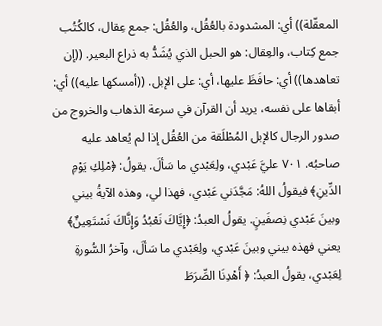المعقّلة)) أي: المشدودة بالعُقُل، والعُقُل: جمع عِقال، كالكُتُب جمع كِتاب، والعِقال: هو الحبل الذي يُشَدُّ به ذراع البعير. ((إن تعاهدها)) أي: حافَظَ عليها، أي: على الإبل. ((أمسكها عليه)) أي: أبقاها على نفسه، يريد أن القرآن في سرعة الذهاب والخروج من صدور الرجال كالإبل المُطْلَقة من العُقُل إذا لم يُعاهد عليه صاحبُه. ٧٠١ عليَّ عَبْدي، ولِعَبْدي ما سَألَ. يقولُ: ﴿مْلِكِ يَوْمِ الدِّينِ﴾ فيقولُ اللهُ: مَجَّدَني عَبْدي، فهذا لي، وهذه الآيةُ بيني وبينَ عَبْدي نِصفَينٍ. يقولُ العبدُ: ﴿إِيَّاكَ نَعْبُدُ وَإِنَّاكَ نَسْتَعِينٌ﴾ يعني فهذه بيني وبينَ عَبْدي، ولِعَبْدي ما سَألَ، وآخرُ السُّورةِ لِعَبْدي، يقولُ العبدُ: ﴿ أَهْدِنَا الصِّرَطَ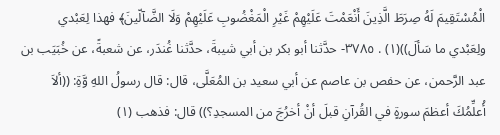الْمُسْتَقِيمَ لَهُ صِرَطَ الَّذِينَ أَنْعَمْتَ عَلَيْهِمْ غَيْرِ الْمَغْضُوبِ عَلَيْهِمْ وَلَا الضَّآلّينَ﴾ فهذا لِعَبْدي ولِعَبْدي ما سَألَ))(١) . ٣٧٨٥- حدَّثنا أبو بكر بن أبي شيبةَ، حدَّثنا غُندَر، عن شعبةً، عن خُبَيَب بن عبد الرَّحمن، عن حفص بن عاصم عن أبي سعيد بن المُعَلَّى، قال: قال رسولُ اللهِ وَّةِ: ((ألاَ أُعلِّمُكَ أعظمَ سورةٍ في القُرآنِ قبلَ أنْ أخرُجَ من المسجدِ؟)) قال: فذهب (١)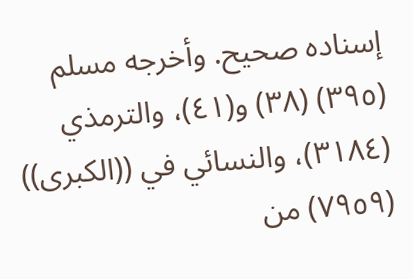إسناده صحيح. وأخرجه مسلم (٣٩٥) (٣٨) و(٤١)، والترمذي (٣١٨٤)، والنسائي في ((الكبرى)) (٧٩٥٩) من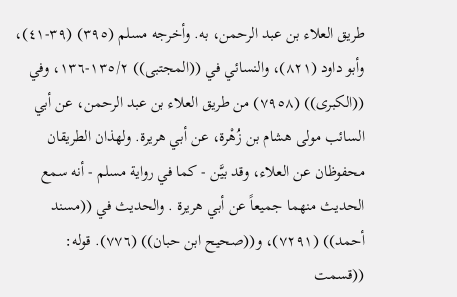طريق العلاء بن عبد الرحمن، به. وأخرجه مسلم (٣٩٥) (٣٩-٤١)، وأبو داود (٨٢١)، والنسائي في ((المجتبى)) ١٣٥/٢-١٣٦، وفي ((الكبرى)) (٧٩٥٨) من طريق العلاء بن عبد الرحمن، عن أبي السائب مولى هشام بن زُهْرة، عن أبي هريرة. ولهذان الطريقان محفوظان عن العلاء، وقد بيَّن - كما في رواية مسلم - أنه سمع الحديث منهما جميعاً عن أبي هريرة . والحديث في ((مسند أحمد)) (٧٢٩١)، و((صحيح ابن حبان)) (٧٧٦). قوله: ((قسمت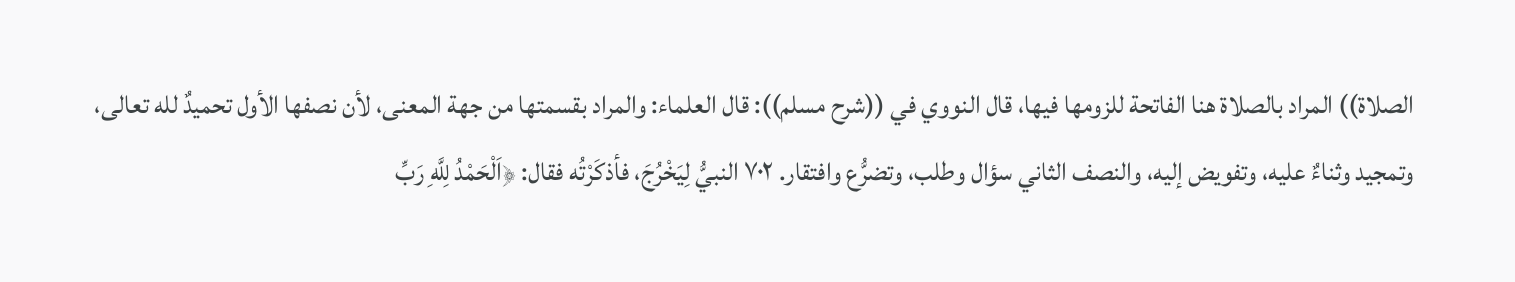الصلاة)) المراد بالصلاة هنا الفاتحة للزومها فيها، قال النووي في ((شرح مسلم)): قال العلماء: والمراد بقسمتها من جهة المعنى، لأن نصفها الأول تحميدٌ لله تعالى، وتمجيد وثناءٌ عليه، وتفويض إليه، والنصف الثاني سؤال وطلب، وتضرُّع وافتقار. ٧٠٢ النبيُّ لِيَخْرُجَ، فأذكَرْتُه فقال: ﴿اَلْحَمْدُ لِلَّهِ رَبِّ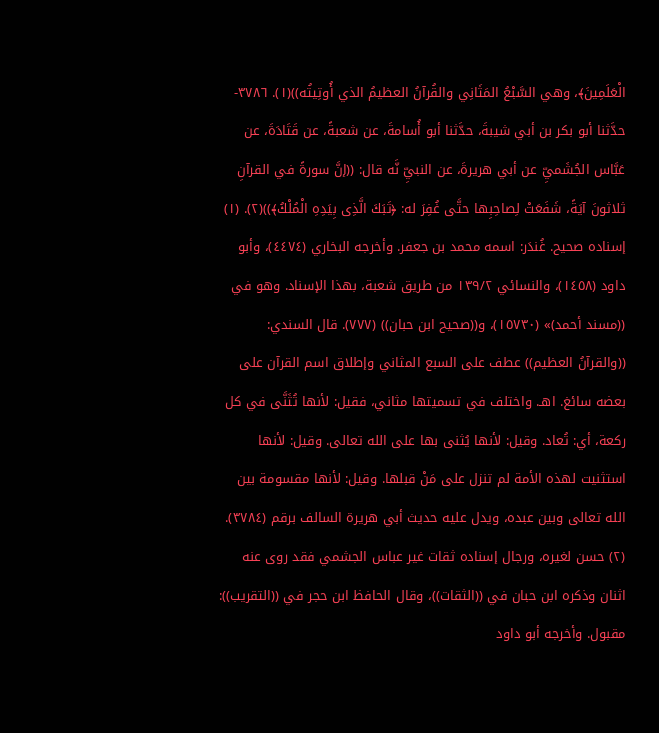الْعَلَمِينَ﴾، وهي السَّبْعُ المَثَانِي والقُرآنُ العظيمُ الذي أُوتِيتُه))(١). ٣٧٨٦- حدَّثنا أبو بكر بن أبي شيبةَ، حدَّثنا أبو أُسامةَ، عن شعبةً، عن قَتَادَةَ، عن عَبَّاس الجُشَميِّ عن أبي هريرةَ، عن النبيِّ نَّه قال: ((إنَّ سورةً في القرآنِ ثلاثونَ آيَةً، شَفَعَتْ لِصاحِبِها حتَّى غُفِرَ له: ﴿تَبَكَ الَّذِى بِيَدِهِ الْمُلْكُ﴾))(٢). (١) إسناده صحيح. غُندَر: اسمه محمد بن جعفر. وأخرجه البخاري (٤٤٧٤)، وأبو داود (١٤٥٨)، والنسائي ١٣٩/٢ من طريق شعبة، بهذا الإسناد. وهو في ((مسند أحمد)» (١٥٧٣٠)، و((صحيح ابن حبان)) (٧٧٧). قال السندي: ((والقرآنُ العظيم)) عطف على السبع المثاني وإطلاق اسم القرآن على بعضه سائغ. اهـ. واختلف في تسميتها مثاني، فقيل: لأنها تُثَنَّى في كل ركعة، أي: تُعاد. وقيل: لأنها يُثنى بها على الله تعالى. وقيل: لأنها استثنيت لهذه الأمة لم تنزل على مَنْ قبلها. وقيل: لأنها مقسومة بين الله تعالى وبين عبده، ويدل عليه حديث أبي هريرة السالف برقم (٣٧٨٤). (٢) حسن لغيره، ورجال إسناده ثقات غير عباس الجشمي فقد روى عنه اثنان وذكره ابن حبان في ((الثقات))، وقال الحافظ ابن حجر في ((التقريب)): مقبول. وأخرجه أبو داود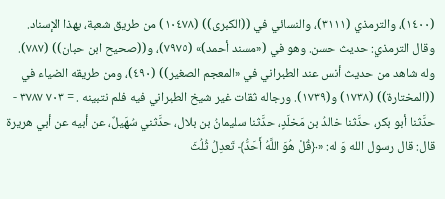(١٤٠٠)، والترمذي (٣١١١)، والنسائي في ((الكبرى)) (١٠٤٧٨) من طريق شعبة، بهذا الإسناد. وقال الترمذي: حديث حسن. وهو في («مسند أحمد)» (٧٩٧٥)، و((صحيح ابن حبان)) (٧٨٧). وله شاهد من حديث أنس عند الطبراني في «المعجم الصغير)) (٤٩٠)، ومن طريقه الضياء في ((المختارة)) (١٧٣٨) و(١٧٣٩). ورجاله ثقات غير شيخ الطبراني فیه فلم نتبينه . = ٧٠٣ ٣٧٨٧ - حدَّثنا أبو بكر، حدَّثنا خالدُ بن مَخلَدٍ، حدَّثنا سليمانُ بن بلال، حدَّثني سُهَيلٌ، عن أبيه عن أبي هريرة قال: قال رسول الله وَ له: «﴿قُلْ هُوَ اللَّهُ أَحَدُّ﴾ تَعدِلُ ثُلُثَ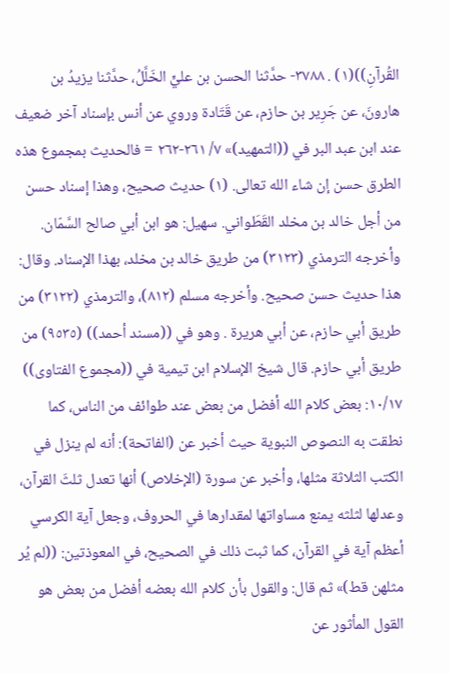القُرآنِ))(١) . ٣٧٨٨- حدَّثنا الحسن بن عليٍّ الخَلَّلُ، حدَّثنا يزيدُ بن هارونَ، عن جَرِير بن حازم، عن قَتَادة وروي عن أنس بإسناد آخر ضعيف عند ابن عبد البر في ((التمهيد)» ٧/ ٢٦١-٢٦٢ = فالحديث بمجموع هذه الطرق حسن إن شاء الله تعالى. (١) حديث صحيح، وهذا إسناد حسن من أجل خالد بن مخلد القَطَواني. سهيل: هو ابن أبي صالح السَّمّان. وأخرجه الترمذي (٣١٢٣) من طريق خالد بن مخلد، بهذا الإسناد. وقال: هذا حديث حسن صحيح. وأخرجه مسلم (٨١٢)، والترمذي (٣١٢٢) من طريق أبي حازم، عن أبي هريرة . وهو في ((مسند أحمد)) (٩٥٣٥) من طريق أبي حازم. قال شيخ الإسلام ابن تيمية في ((مجموع الفتاوى)) ١٠/١٧: بعض كلام الله أفضل من بعض عند طوائف من الناس، كما نطقت به النصوص النبوية حيث أخبر عن (الفاتحة): أنه لم ينزل في الكتب الثلاثة مثلها، وأخبر عن سورة (الإخلاص) أنها تعدل ثلثَ القرآن، وعدلها لثلثه يمنع مساواتها لمقدارها في الحروف، وجعل آية الكرسي أعظم آية في القرآن، كما ثبت ذلك في الصحيح، في المعوذتين: ((لم يُر مثلهن قط)» ثم قال: والقول بأن كلام الله بعضه أفضل من بعض هو القول المأثور عن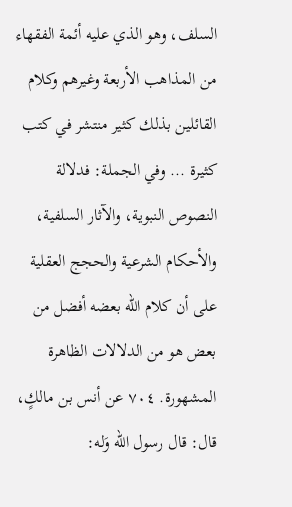السلف، وهو الذي عليه أئمة الفقهاء من المذاهب الأربعة وغيرهم وكلام القائلين بذلك كثير منتشر في كتب كثيرة ... وفي الجملة: فدلالة النصوص النبوية، والآثار السلفية، والأحكام الشرعية والحجج العقلية على أن كلام الله بعضه أفضل من بعض هو من الدلالات الظاهرة المشهورة. ٧٠٤ عن أنس بن مالكٍ، قال: قال رسول الله وَله: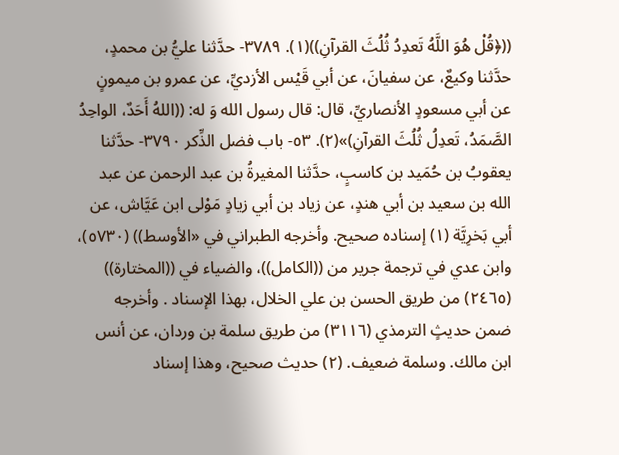((﴿قُلْ هُوَ اللَّهُ تَعدِدُ ثُلُثَ القرآنِ))(١). ٣٧٨٩- حدَّثنا عليُّ بن محمدٍ، حدَّثنا وكيعٌ، عن سفيانَ، عن أبي قَيْس الأزديِّ، عن عمرو بن ميمونٍ عن أبي مسعودٍ الأنصاريِّ، قال: قال رسول الله وَ له: ((اللهُ أَحَدٌ، الواحِدُ الصَّمَدُ، تَعدِلُ ثُلُثَ القرآنِ)»(٢). ٥٣- باب فضل الذِّكر ٣٧٩٠- حدَّثنا يعقوبُ بن حُمَيد بن كاسبٍ، حدَّثنا المغيرةُ بن عبد الرحمن عن عبد الله بن سعيد بن أبي هندٍ، عن زياد بن أبي زيادٍ مَوْلى ابن عَيَّاش، عن أبي بَخرِيَّة (١) إسناده صحيح. وأخرجه الطبراني في «الأوسط)) (٥٧٣٠)، وابن عدي في ترجمة جرير من ((الكامل))، والضياء في ((المختارة)) (٢٤٦٥) من طريق الحسن بن علي الخلال، بهذا الإسناد . وأخرجه ضمن حديثٍ الترمذي (٣١١٦) من طريق سلمة بن وردان، عن أنس ابن مالك. وسلمة ضعيف. (٢) حديث صحيح، وهذا إسناد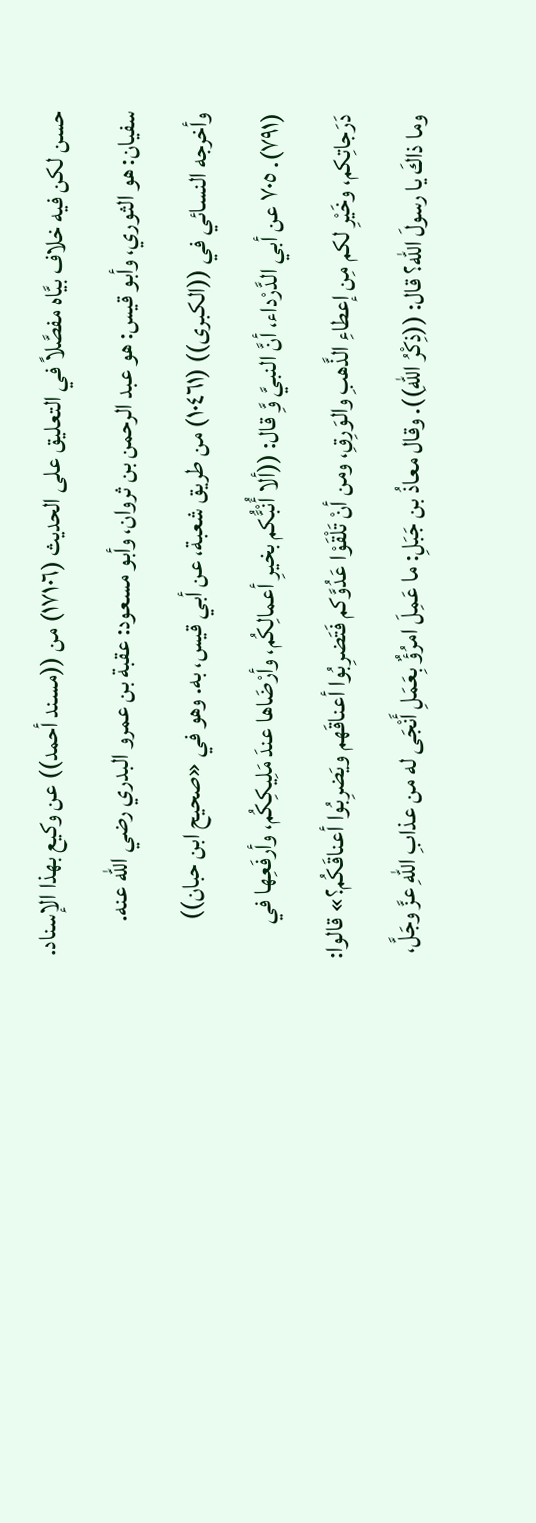حسن لكن فيه خلاف بيَّاه مفصَّلاً في التعليق على الحديث (١٧١٠٦) من ((مسند أحمد)) عن وكيع بهذا الإسناد. سفيان: هو الثوري، وأبو قيس: هو عبد الرحمن بن ثروان، وأبو مسعود: عقبة بن عمرو البدري رضي الله عنه. وأخرجه النسائي في ((الكبرى)) (١٠٤٦١) من طريق شعبة، عن أبي قيس، به. وهو في «صحيح ابن حبان)) (٧٩١). ٧٠٥ عن أبي الدَّرْداء، أنَّ النبيَّ وَِّ قال: ((ألا أُنْبَُّكم بخيرِ أعمالِكُم، وأرْضَاها عندَ مَلِيكِكُم، وأرفَعِها في دَرَجاتِكم، وخَيْرِ لكم مِن إعطاءِ الذَّهبِ والوَرِقِ، ومن أنْ تَلْقَوْا عَدُوَّكم فَتَضرِبُوا أعناقَهم ويَضرِبُوا أعناقَكُم؟» قالوا: وما ذاكَ يا رسولَ الله؟ قال: ((ذِكْرُ اللهِ)). وقال معاذُ بن جَبَلِ: ما عَمِلَ امرُؤٌ بِعَمَلِ أَنْجَى له من عذابِ اللهِ عزَّ وجَلَّ،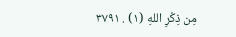مِن ذِكْرِ اللهِ (١) . ٣٧٩١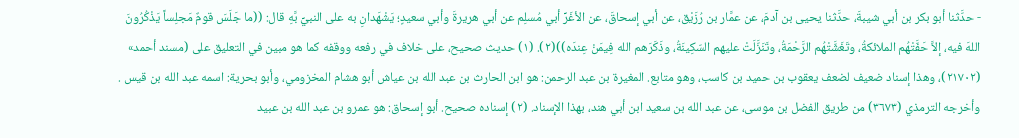- حدَّثنا أبو بكر بن أبي شيبةَ، حدَّثنا يحيى بن آدمَ، عن عمَّار بن رُزَيْق، عن أبي إسحاقَ، عن الأغَرِّ أبي مُسلِم عن أبي هريرةَ وأبي سعيدٍ؛ يَشْهَدانِ به على النبيِّ بَّهِ قال: ((ما جَلَسَ قومٌ مَجلِساً يَذْكُرُونَ اللهَ فيه، إلاَّ حَفَّتْهُم الملائكةُ، وتَغَشَّتْهُم الرَّحْمَةُ، وتَنَزَّلَتْ عليهم السّكِينَةُ، وذَكَرَهم الله فِيمَنْ عِندَه))(٢). (١) حديث صحيح، على خلاف في رفعه ووقفه كما هو مبين في التعليق على (مسند أحمد» (٢١٧٠٢)، وهذا إسناد ضعيف لضعف يعقوب بن حميد بن کاسب، وهو متابع. المغيرة بن عبد الرحمن: هو ابن الحارث بن عبد الله بن عياش أبو هشام المخزومي، وأبو بحرية: اسمه عبد الله بن قیس . وأخرجه الترمذي (٣٦٧٣) من طريق الفضل بن موسى، عن عبد الله بن سعيد ابن أبي هند، بهذا الإسناد. (٢) إسناده صحيح. أبو إسحاق: هو عمرو بن عبد الله بن عبيد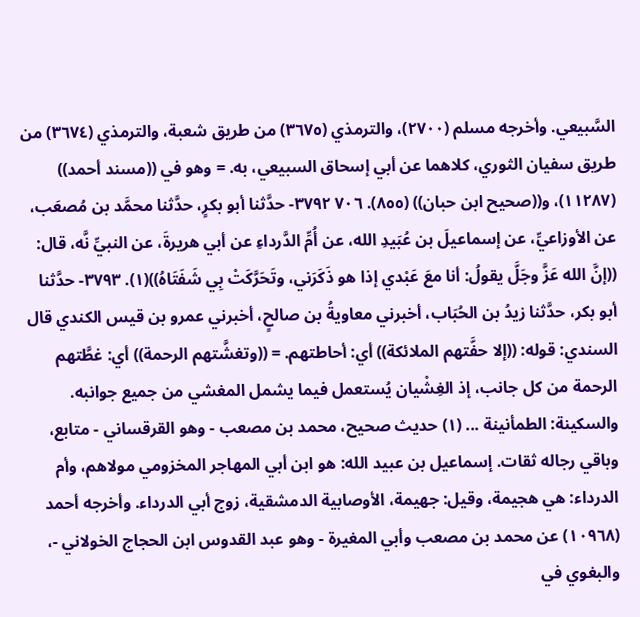السَّبيعي. وأخرجه مسلم (٢٧٠٠)، والترمذي (٣٦٧٥) من طريق شعبة، والترمذي (٣٦٧٤) من طريق سفيان الثوري، كلاهما عن أبي إسحاق السبيعي، به. = وهو في ((مسند أحمد)) (١١٢٨٧)، و((صحيح ابن حبان)) (٨٥٥). ٧٠٦ ٣٧٩٢- حدَّثنا أبو بكرٍ، حدَّثنا محمَّد بن مُصعَب، عن الأوزاعيِّ، عن إسماعيلَ بن عُبَيدِ الله، عن أُمِّ الدَّرداءِ عن أبي هريرةَ، عن النبيِّ نَّه، قال: ((إنَّ الله عَزَّ وجَلَّ يقولُ: أنا معَ عَبْدي إذا هو ذَكَرَني، وتَحَرَّكَتْ بِي شَفَتَاهُ))(١). ٣٧٩٣- حدَّثنا أبو بكر، حدَّثنا زيدُ بن الحُبَاب، أخبرني معاويةُ بن صالحٍ، أخبرني عمرو بن قيس الکندي قال السندي: قوله: ((إلا حفَّتهم الملائكة)) أي: أحاطتهم. = ((وتغشَّتهم الرحمة)) أي: غطَّتهم الرحمة من كل جانب، إذ الغِشْيان يُستعمل فيما يشمل المغشي من جميع جوانبه. والسكينة: الطمأنينة ... (١) حديث صحيح، محمد بن مصعب - وهو القرقساني - متابع، وباقي رجاله ثقات. إسماعيل بن عبيد الله: هو ابن أبي المهاجر المخزومي مولاهم، وأم الدرداء: هي هجيمة، وقيل: جهيمة، الأوصابية الدمشقية، زوج أبي الدرداء. وأخرجه أحمد (١٠٩٦٨) عن محمد بن مصعب وأبي المغيرة - وهو عبد القدوس ابن الحجاج الخولاني -، والبغوي في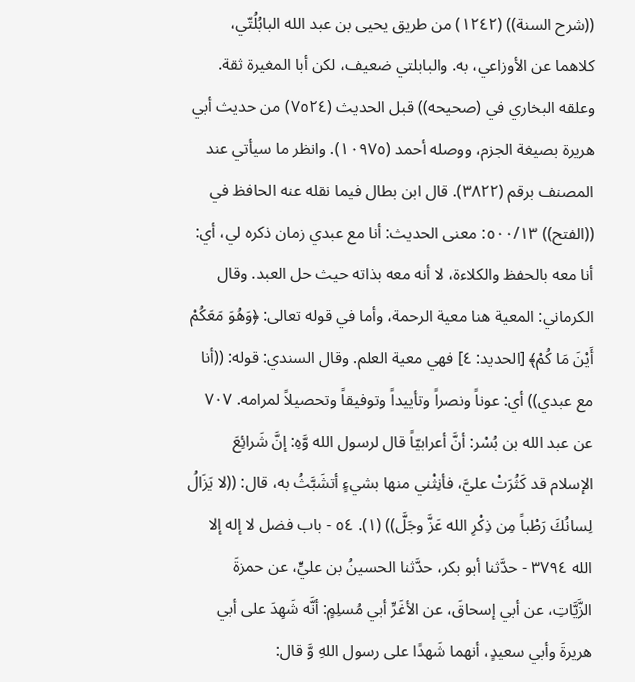((شرح السنة)) (١٢٤٢) من طريق يحيى بن عبد الله البابُلُتّي، كلاهما عن الأوزاعي، به. والبابلتي ضعيف، لكن أبا المغيرة ثقة. وعلقه البخاري في (صحيحه)) قبل الحديث (٧٥٢٤) من حديث أبي هريرة بصيغة الجزم، ووصله أحمد (١٠٩٧٥). وانظر ما سيأتي عند المصنف برقم (٣٨٢٢). قال ابن بطال فيما نقله عنه الحافظ في ((الفتح)) ٥٠٠/١٣: معنى الحديث: أنا مع عبدي زمان ذكره لي، أي: أنا معه بالحفظ والكلاءة، لا أنه معه بذاته حیث حل العبد. وقال الكرماني: المعية هنا معية الرحمة، وأما في قوله تعالى: ﴿وَهُوَ مَعَكُمْ أَيْنَ مَا كُمْ﴾ [الحديد: ٤] فهي معية العلم. وقال السندي: قوله: ((أنا مع عبدي)) أي: عوناً ونصراً وتأييداً وتوفيقاً وتحصيلاً لمرامه. ٧٠٧ عن عبد الله بن بُسْر: أنَّ أعرابيّاً قال لرسول الله وَّهِ: إنَّ شَرائِعَ الإسلام قد كَثُرَتْ عليَّ، فأنِثْني منها بشيءٍ أتشَبَّثُ به، قال: ((لا يَزَالُ لِسانُكَ رَطْباً مِن ذِكْرِ الله عَزَّ وجَلَّ)) (١). ٥٤ - باب فضل لا إله إلا الله ٣٧٩٤ - حدَّثنا أبو بكر، حدَّثنا الحسينُ بن عليٍّ، عن حمزةَ الزَّيَّاتِ، عن أبي إسحاقَ، عن الأغَرِّ أبي مُسلِمٍ: أنَّه شَهِدَ على أبي هريرةَ وأبي سعيدٍ، أنهما شَهدًا على رسول اللهِ وَّ قال: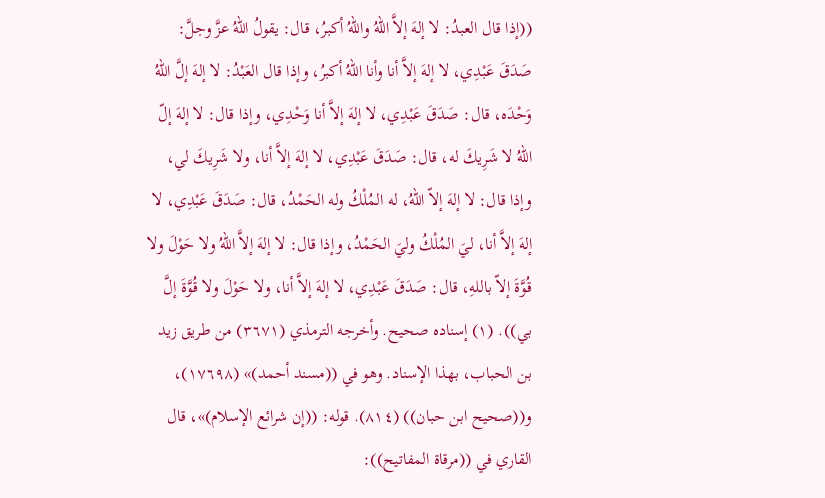((إذا قال العبدُ: لا إلهَ إلاَّ اللهُ واللهُ أكبرُ، قال: يقولُ اللهُ عزَّ وجلَّ: صَدَقَ عَبْدِي، لا إلهَ إلاَّ أنا وأنا اللهُ أكبرُ، وإذا قال العَبْدُ: لا إلهَ إلَّ اللهُ وَحْدَه، قال: صَدَقَ عَبْدِي، لا إلهَ إلاَّ أنا وَحْدِي، وإذا قال: لا إلهَ إلّ اللهُ لا شَرِيكَ له، قال: صَدَقَ عَبْدِي، لا إلهَ إلاَّ أنا، ولا شَرِيكَ لي، وإذا قال: لا إلهَ إلاّ اللّهُ، له المُلْكُ وله الحَمْدُ، قال: صَدَقَ عَبْدِي، لا إلهَ إلاَّ أنا، ليَ المُلْكُ وليَ الحَمْدُ، وإذا قال: لا إلهَ إلاَّ اللهُ ولا حَوْلَ ولا قُوَّةَ إلاّ باللهِ، قال: صَدَقَ عَبْدِي، لا إلهَ إلاَّ أنا، ولا حَوْلَ ولا قُوَّةَ إلَّ بي)). (١) إسناده صحيح. وأخرجه الترمذي (٣٦٧١) من طريق زيد بن الحباب، بهذا الإسناد. وهو في ((مسند أحمد)» (١٧٦٩٨)، و((صحيح ابن حبان)) (٨١٤). قوله: ((إن شرائع الإسلام)»، قال القاري في ((مرقاة المفاتيح)):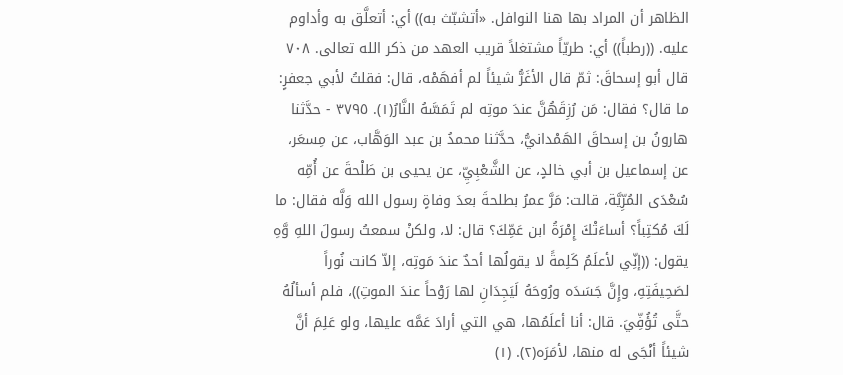الظاهر أن المراد بها هنا النوافل. «أتشبّث به)) أي: أتعلَّق به وأداوم عليه. ((رطباً)) أي: طريّاً مشتغلاً قريب العهد من ذكر الله تعالى. ٧٠٨ قال أبو إسحاقَ: ثمّ قال الأغَرُّ شيئاً لم أفهَمْه، قال: فقلتُ لأبي جعفرٍ: ما قال؟ فقال: مَن رُزِقَهُنَّ عندَ موتِه لم تَمَسَّهُ النَّارُ(١). ٣٧٩٥ - حدَّثنا هارونُ بن إسحاقَ الهَمْدانيُّ، حدَّثنا محمدُ بن عبد الوَهَّاب، عن مِسعَر، عن إسماعيل بن أبي خالدٍ، عن الشَّعْبِيِّ، عن يحيى بن طَلْحةَ عن أُمِّه سُعْدَى المُرِّيَّة، قالت: مَرَّ عمرُ بطلحةَ بعدَ وفاةٍ رسول الله وَلَّه فقال: ما لَكَ مُكتِباً؟ أساءَتْكَ إِمْرَةُ ابن عَمِّكَ؟ قال: لا، ولكنْ سمعتُ رسولَ اللهِ وَّهِ يقول: ((إنِّي لأعلَمُ كَلِمةً لا يقولُها أحدٌ عندَ مَوتِه، إلاّ كانت نُوراً لصَحِيفَتِهِ، وإِنَّ جَسَدَه ورُوحَهُ لَيَجِدَانِ لها رَوْحاً عندَ الموتِ))، فلم أسألُهُ حتَّى تُؤُفِّيَ. قال: أنا أعلَمُها، هي التي أرادَ عَمَّه عليها، ولو عَلِمَ أنَّ شيئاً أنْجَى له منها، لأمَرَه(٢). (١)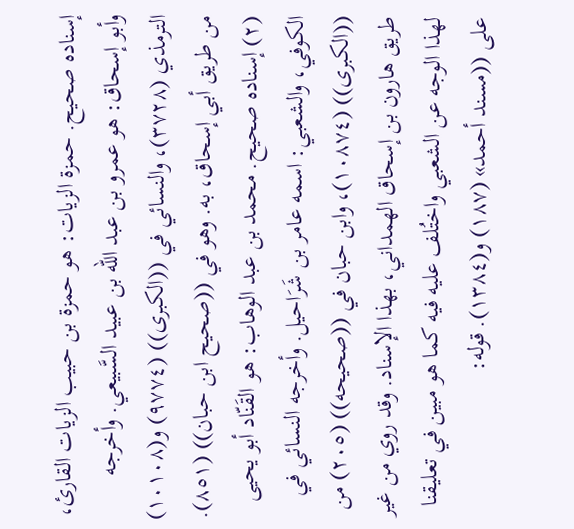إسناده صحيح. حمزة الزيات: هو حمزة بن حبيب الزيات القارئ، وأبو إسحاق: هو عمرو بن عبد الله بن عبيد السَّبيعي. وأخرجه الترمذي (٣٧٢٨)، والنسائي في ((الكبرى)) (٩٧٧٤) و(١٠١٠٨) من طريق أبي إسحاق، به. وهو في ((صحيح ابن حبان)) (٨٥١). (٢) إسناده صحيح. محمد بن عبد الوهاب: هو القَنّاد أبو يحيى الكوفي، والشعبي: اسمه عامر بن شَرَاحیل. وأخرجه النسائي في ((الكبرى)) (١٠٨٧٤)، وابن حبان في ((صحيحه)) (٢٠٥) من طريق هارون بن إسحاق الهمداني، بهذا الإسناد. وقد روي من غير لهذا الوجه عن الشعبي واختُلف عليه فيه كما هو مبين في تعليقنا على ((مسند أحمد» (١٨٧) و(١٣٨٤). قوله: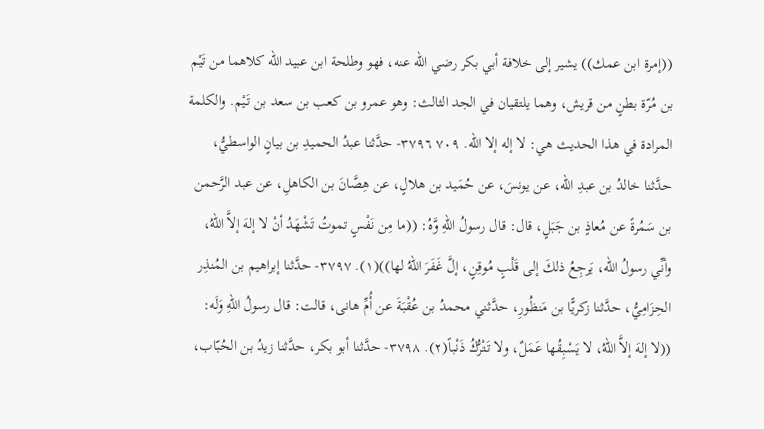((إمرة ابن عمك)) يشير إلى خلافة أبي بكر رضي الله عنه، فهو وطلحة ابن عبيد الله كلاهما من تَيْم بن مُرّة بطنٍ من قريش، وهما يلتقيان في الجد الثالث: وهو عمرو بن کعب بن سعد بن تَیْم. والكلمة المرادة في هذا الحديث هي: لا إله إلا الله. ٧٠٩ ٣٧٩٦- حدَّثنا عبدُ الحميدِ بن بيانٍ الواسطيُّ، حدَّثنا خالدُ بن عبدِ الله، عن يونسَ، عن حُمَيد بن هلالٍ، عن هِصَّانَ بن الكاهلِ، عن عبد الرَّحمن بن سَمُرةً عن مُعاذٍ بن جَبَلٍ، قال: قال رسولُ اللهِ وَّهُ: ((ما مِن نَفْسٍ تموتُ تَشْهَدُ أنْ لا إلهَ إلاَّ اللهُ، وأنِّي رسولُ الله، يَرجِعُ ذلكَ إلى قَلْبٍ مُوقِنٍ، إلَّ غَفَرَ اللهُ لها))(١). ٣٧٩٧- حدَّثنا إبراهيم بن المُنذِر الحِزَامِيُّ، حدَّثنا زكريًّا بن مَنظُورِ، حدَّثني محمدُ بن عُقْبَةَ عن أُمِّ هانى، قالت: قال رسولُ اللهِ وَلَه: ((لا إلهَ إلاَّ اللهُ، لا يَسْبِقُها عَمَلٌ، ولا تَتْرُّكُ ذَنْباً(٢). ٣٧٩٨- حدَّثنا أبو بكر، حدَّثنا زيدُ بن الحُبّاب،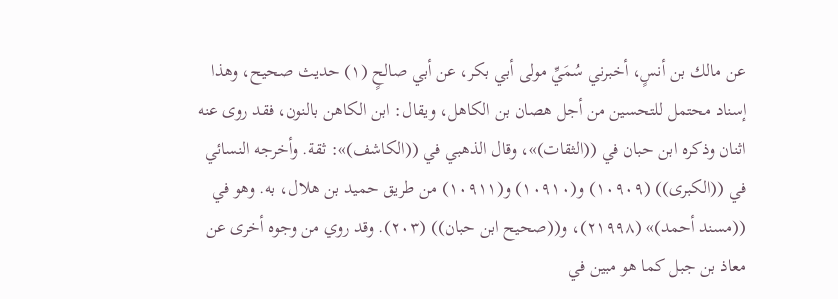عن مالك بن أنسٍ، أخبرني سُمَيِّ مولى أبي بكر، عن أبي صالحٍ (١) حديث صحيح، وهذا إسناد محتمل للتحسين من أجل هصان بن الكاهل، ويقال: ابن الكاهن بالنون، فقد روى عنه اثنان وذكره ابن حبان في ((الثقات)»، وقال الذهبي في ((الكاشف)»: ثقة. وأخرجه النسائي في ((الكبرى)) (١٠٩٠٩) و(١٠٩١٠) و(١٠٩١١) من طريق حمید بن هلال، به. وهو في ((مسند أحمد)» (٢١٩٩٨)، و((صحيح ابن حبان)) (٢٠٣). وقد روي من وجوه أخرى عن معاذ بن جبل كما هو مبين في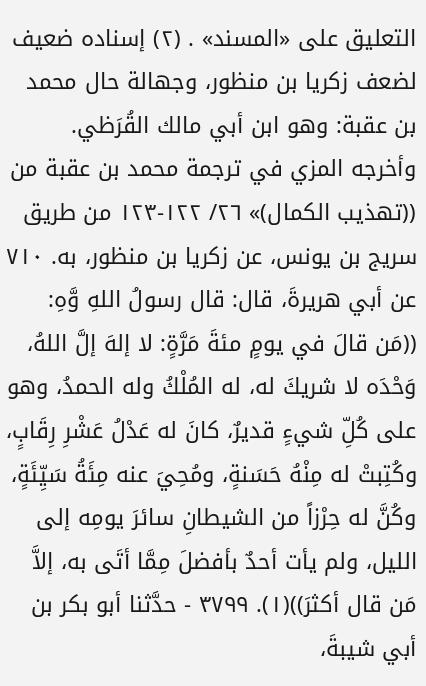التعليق على «المسند» . (٢) إسناده ضعيف لضعف زكريا بن منظور، وجهالة حال محمد بن عقبة: وهو ابن أبي مالك القُرَظي. وأخرجه المزي في ترجمة محمد بن عقبة من ((تهذيب الكمال)» ٢٦/ ١٢٢-١٢٣ من طريق سريج بن يونس، عن زكريا بن منظور، به. ٧١٠ عن أبي هريرةَ، قال: قال رسولُ اللهِ وَّهِ: ((مَن قالَ في يومٍ مئةَ مَرَّةٍ: لا إلهَ إلَّ اللهُ، وَحْدَه لا شريكَ له، له المُلْكُ وله الحمدُ، وهو على كُلِّ شيءٍ قديرٌ، كانَ له عَدْلُ عَشْرِ رِقَابٍ، وكُتِبتْ له مِنْهُ حَسَنةٍ، ومُحِيَ عنه مِئَةُ سَيِّئَةٍ، وكُنَّ له حِرْزاً من الشيطانِ سائرَ يومِه إلى الليل، ولم يأت أحدٌ بأفضلَ مِمَّا أتَى به، إلاَّ مَن قال أكثرَ))(١). ٣٧٩٩ - حدَّثنا أبو بكر بن أبي شيبةَ،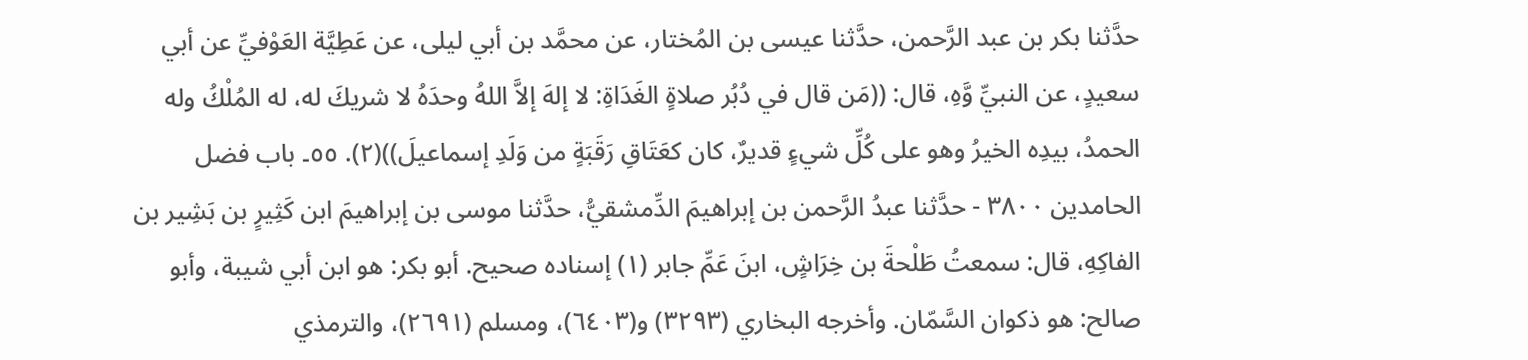حدَّثنا بكر بن عبد الرَّحمن، حدَّثنا عيسى بن المُختار، عن محمَّد بن أبي ليلى، عن عَطِيَّة العَوْفيِّ عن أبي سعيدٍ، عن النبيِّ وَّهِ، قال: ((مَن قال في دُبُر صلاةٍ الغَدَاةِ: لا إلهَ إلاَّ اللهُ وحدَهُ لا شريكَ له، له المُلْكُ وله الحمدُ، بيدِه الخيرُ وهو على كُلِّ شيءٍ قديرٌ، كان كعَتَاقِ رَقَبَةٍ من وَلَدِ إسماعيلَ))(٢). ٥٥۔ باب فضل الحامدین ٣٨٠٠ - حدَّثنا عبدُ الرَّحمن بن إبراهيمَ الدِّمشقيُّ، حدَّثنا موسى بن إبراهيمَ ابن كَثِيرٍ بن بَشِير بن الفاكِهِ، قال: سمعتُ طَلْحةَ بن خِرَاشٍ، ابنَ عَمِّ جابر (١) إسناده صحيح. أبو بكر: هو ابن أبي شيبة، وأبو صالح: هو ذكوان السَّمّان. وأخرجه البخاري (٣٢٩٣) و(٦٤٠٣)، ومسلم (٢٦٩١)، والترمذي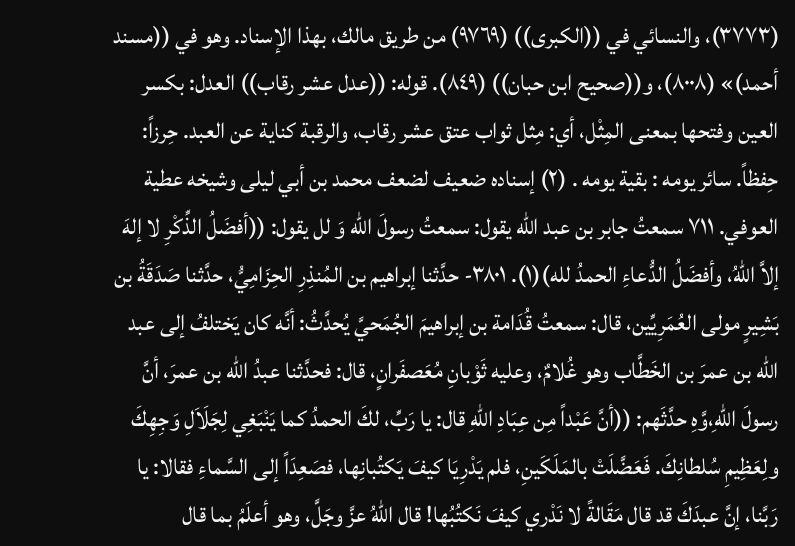(٣٧٧٣)، والنسائي في ((الكبرى)) (٩٧٦٩) من طريق مالك، بهذا الإسناد. وهو في ((مسند أحمد)» (٨٠٠٨)، و((صحيح ابن حبان)) (٨٤٩). قوله: ((عدل عشر رقاب)) العدل: بكسر العين وفتحها بمعنى المِثْل، أي: مِثل ثواب عتق عشر رقاب، والرقبة كناية عن العبد. حِرزاً: حِفظاً. سائر يومه : بقية يومه . (٢) إسناده ضعيف لضعف محمد بن أبي ليلى وشيخه عطية العوفي. ٧١١ سمعتُ جابر بن عبد الله يقول: سمعتُ رسولَ الله وَ لل يقول: ((أفضَلُ الذِّكْرِ لا إلهَ إلاَّ اللهُ، وأفضَلُ الدُّعاءِ الحمدُ لله)(١). ٣٨٠١- حدَّثنا إبراهيم بن المُنذِرِ الحِزَامِيُّ، حدَّثنا صَدَقَةُ بن بَشِيرٍ مولى العُمَرِيِّين، قال: سمعتُ قُدَامة بن إبراهيمَ الجُمَحيَّ يُحدَّثُ: أنَّه كان يَختلفُ إلى عبد الله بن عمرَ بن الخَطَّاب وهو غُلامٌ، وعليه ثَوْبانِ مُعَصفَرانٍ، قال: فحدَّثنا عبدُ الله بن عمرَ، أنَّ رسولَ اللهِ،وَّهِ حدَّثَهم: ((أنَّ عَبْداً مِن عِبَادِ اللهِ قال: يا رَبِّ، لكَ الحمدُ كما يَنْبَغِي لِجَلَاَلِ وَجِهِكَ ولِعَظِيمِ سُلطانِكَ. فَعَضَّلَتْ بالمَلَكَينِ، فلم يَدْرِيَا كيفَ يَكتُبانِها، فصَعِدَاً إلى السَّماءِ فقالا: يا رَبَّنا، إنَّ عبدَكَ قد قال مَقَالةً لا نَدْري كيفَ نَكتُبُها! قال اللّهُ عزَّ وجَلَّ، وهو أعلَمُ بما قال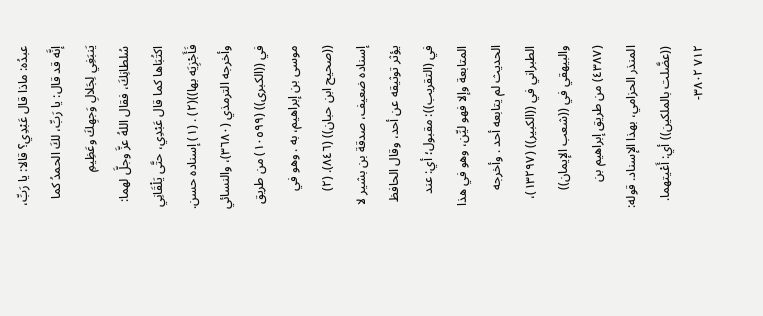عبدُه: ماذا قال عَبْدِي؟ قالا: يا رَبِّ، إنَّه قد قال: يا رَبِّ، لكَ الحمدُ كما يَنبَغِي لِجَلالِ وَجهِكَ وعَظِيمِ سُلطانِكَ، فقال اللهُ عزَّ وجلَّ لهما: اكتُبَاها كما قال عَبْدِي، حتَّى يَلْقَانِي فَأَجْزِيَه بها))(٢) . (١) إسناده حسن. وأخرجه الترمذي (٣٦٨٠)، والنسائي في ((الكبرى)) (١٠٥٩٩) من طريق موسى بن إبراهيم، به . وهو في ((صحيح ابن حبان)) (٨٤٦). (٢) إسناده ضعيف، صدقة بن بشير لا يؤثر توثيقه عن أحد، وقال الحافظ في (التقريب)): مقبول؛ أي: عند المتابعة وإلا فهو ليِّن، وهو في هذا الحديث لم يتابعه أحد . وأخرجه الطبراني في ((الكبير)) (١٣٢٩٧)، والبيهقي في ((شعب الإيمان)) (٤٣٨٧) من طريق إبراهيم بن المنذر الحزامي، بهذا الإسناد. قوله: ((عضَّلت بالملكين)) أي: أَعْيتهما. ٧١٢ ٣٨٠٢-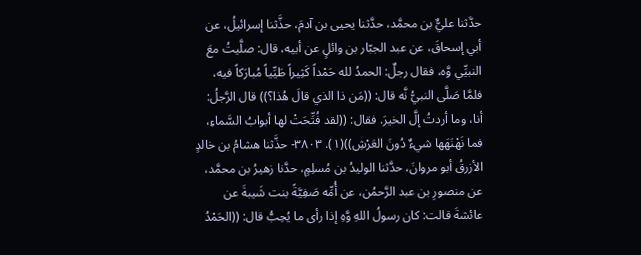حدَّثنا عليٌّ بن محمَّد، حدَّثنا يحيى بن آدمَ، حذَّثنا إسرائيلُ، عن أبي إسحاقَ، عن عبد الجبّار بن وائلٍ عن أبيه، قال: صلَّيتُ معَ النبيِّي وَّه، فقال رجلٌ: الحمدُ لله حَمْداً كَثِيراً طَيِّياً مُبارَكاً فيه، فلمَّا صَلَّى النبيُّ نَّه قال: ((مَن ذا الذي قالَ هُذا؟)) قال الرَّجلُ: أنا، وما أردتُ إلَّ الخيرَ. فقال: ((لقد فُتِّحَتْ لها أبوابُ السَّماءِ، فما نَهْنَهَها شيءٌ دُونَ العَرْشِ))(١). ٣٨٠٣- حذَّثنا هشامُ بن خالدٍ الأزرقُ أبو مروانَ، حدَّثنا الوليدُ بن مُسلِمٍ، حدَّنا زهيرُ بن محمَّد، عن منصورِ بن عبد الرَّحمُن، عن أُمِّه صَفِيَّةً بنت شَيبةَ عن عائشةَ قالت: كان رسولُ اللهِ وَّهِ إذا رأى ما يُحِبُّ قال: ((الحَمْدُ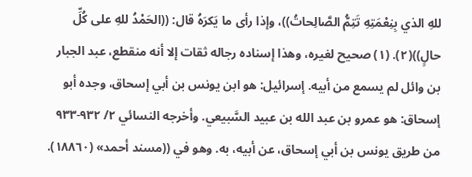للهِ الذي بِنِعْمَتِهِ تَتِمُّ الصَّالِحاتُ))، وإذا رأى ما يَكرَهُ قال: ((الحَمْدُ للهِ على كُلِّ حالٍ))(٢). (١) صحيح لغيره، وهذا إسناده رجاله ثقات إلا أنه منقطع، عبد الجبار بن وائل لم يسمع من أبيه. إسرائيل: هو ابن يونس بن أبي إسحاق، وجده أبو إسحاق: هو عمرو بن عبد الله بن عبيد السَّبيعي. وأخرجه النسائي ٢/ ٩٣٢-٩٣٣ من طريق يونس بن أبي إسحاق، عن أبيه، به. وهو في ((مسند أحمد» (١٨٨٦٠).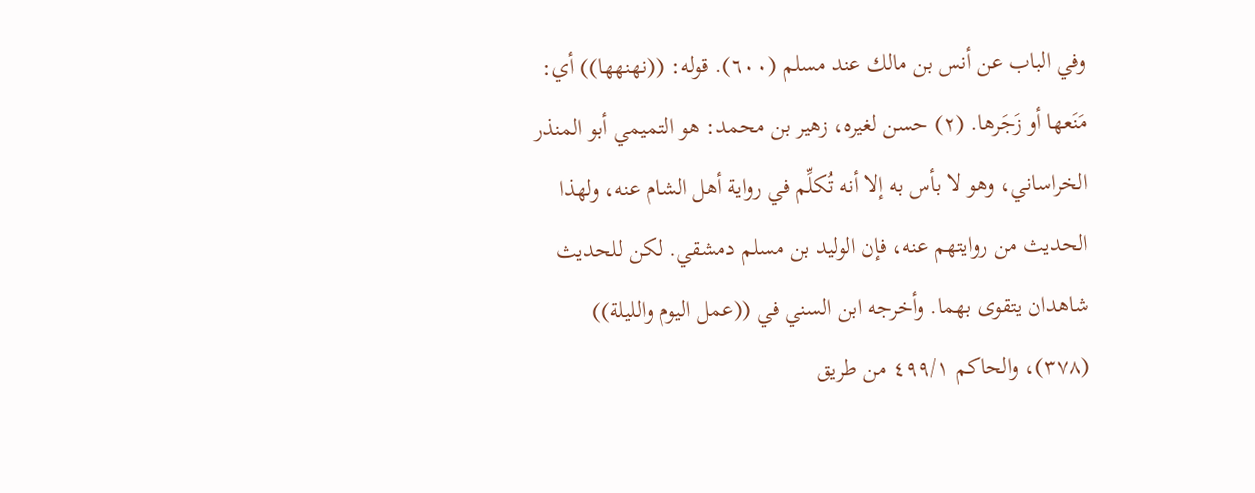وفي الباب عن أنس بن مالك عند مسلم (٦٠٠). قوله: ((نهنهها)) أي: مَنَعها أو زَجَرها. (٢) حسن لغيره، زهير بن محمد: هو التميمي أبو المنذر الخراساني، وهو لا بأس به إلا أنه تُكلِّم في رواية أهل الشام عنه، ولهذا الحديث من روايتهم عنه، فإن الوليد بن مسلم دمشقي. لكن للحديث شاهدان يتقوى بهما. وأخرجه ابن السني في ((عمل اليوم والليلة)) (٣٧٨)، والحاكم ٤٩٩/١ من طريق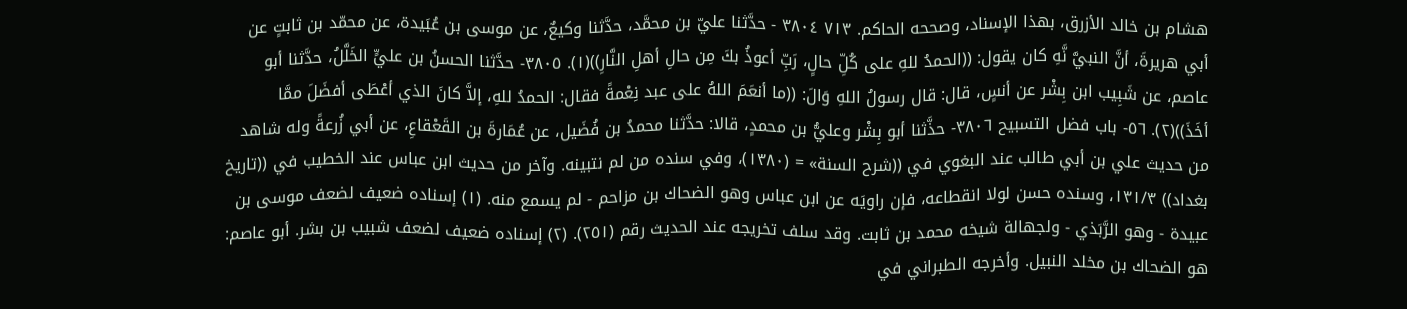هشام بن خالد الأزرق، بهذا الإسناد، وصححه الحاكم. ٧١٣ ٣٨٠٤ - حدَّثنا عليّ بن محمَّد، حدَّثنا وكيعٌ، عن موسى بن عُبَيدة، عن محمّد بن ثابتٍ عن أبي هريرةَ، أنَّ النبيَّ نَّهِ كان يقول: ((الحمدُ للهِ على كُلِّ حالٍ، رَبِّ أعوذُ بكَ مِن حالِ أهلِ النَّارِ))(١). ٣٨٠٥- حدَّثنا الحسنُ بن عليٍّ الخَلَّلُ، حدَّثنا أبو عاصم، عن شَبِيب ابن بِشْر عن أنسٍ، قال: قال رسولُ اللهِ وَالَ: ((ما أنعَمَ اللهُ على عبد نِعْمةً فقال: الحمدُ للهِ، إلاَّ كانَ الذي أعْطَى أفضَلَ ممَّا أخَذَ))(٢). ٥٦- باب فضل التسبيح ٣٨٠٦- حذَّثنا أبو بِشْر وعليُّ بن محمدٍ، قالا: حدَّثنا محمدُ بن فُضَيل، عن عُمَارةَ بن القَعْقاعِ، عن أبي زُرعةً وله شاهد من حديث علي بن أبي طالب عند البغوي في ((شرح السنة» = (١٣٨٠)، وفي سنده من لم نتبينه. وآخر من حديث ابن عباس عند الخطيب في ((تاريخ بغداد)) ١٣١/٣، وسنده حسن لولا انقطاعه، فإن راويَه عن ابن عباس وهو الضحاك بن مزاحم - لم يسمع منه. (١) إسناده ضعيف لضعف موسى بن عبيدة - وهو الرَّبَذي - ولجهالة شيخه محمد بن ثابت. وقد سلف تخريجه عند الحديث رقم (٢٥١). (٢) إسناده ضعيف لضعف شبيب بن بشر. أبو عاصم: هو الضحاك بن مخلد النبيل. وأخرجه الطبراني في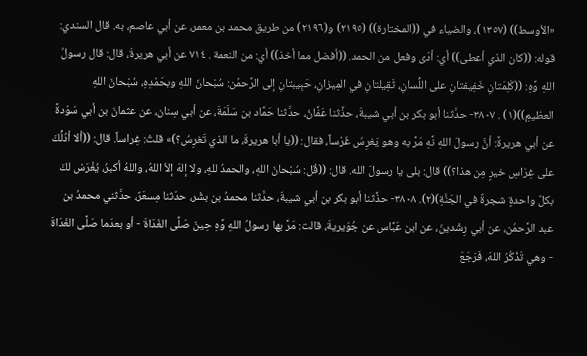«الأوسط)) (١٣٥٧)، والضياء في ((المختارة)) (٢١٩٥) و(٢١٩٦) من طريق محمد بن معمر، عن أبي عاصم، به. قال السندي: قوله: ((كان الذي أعطى)) أي: أدّى وفعل من الحمد. ((أفضل مما أخذ)) أي: من النعمة . ٧١٤ عن أبي هريرةَ، قال: قال رسولُ اللهِ وَّهِ: ((کَلِمَتانِ خَفِیفتانِ على اللُّسانِ، ثَقِيلتانِ في المِيزانِ، حَبِيبتانِ إلى الرَّحمُن: سُبْحانَ اللهِ وبحَمْدِهِ، سُبْحانَ اللهِ العظيمِ))(١) . ٣٨٠٧- حدَّثنا أبو بكر بن أبي شيبةَ، حذَّثنا عَفَّانُ، حدَّثنا حَمَّاد بن سَلَمَةَ، عن أبي سِنان، عن عثمانَ بن أبي سَوْدةً عن أبي هريرةً: أنَّ رسولَ اللهِ نَّهِ مَرَّ به وهو يَغرِسُ غَرْساً، فقال: ((يا أبا هريرةَ، ما الذي تَغرِسُ؟)» قلتُ: غِراساً. قال: ((ألا أدُلُّكَ على غِرَاسِ خيرٍ مِن هذا؟)) قال: بلى يا رسولَ الله. قال: ((قُل: سُبْحانَ اللهِ، والحمدُ للهِ، ولا إلهَ إلاّ اللهُ، واللهُ أكبرُ، يُغْرَسْ لكَ بكلٌ واحدةٍ شجرةٌ في الجَنَّةِ)(٢). ٣٨٠٨- حذَّثنا أبو بكر بن أبي شيبةَ، حدَّثنا محمدُ بن بشْر، حدّثنا مِسعَرٌ، حدَّثني محمدُ بن عبد الرَّحمُن، عن أبي رِشْدينَ، عن ابن عَبَّاس عن جُوَيريةَ، قالت: مَرَّ بها رسولُ اللهِ وَّهِ حِينَ صَلَّى الغَدَاةَ - أو بعدَما صَلَّى الغَدَاةَ - وهي تَذْكُرُ اللهَ، فَرَجَعَ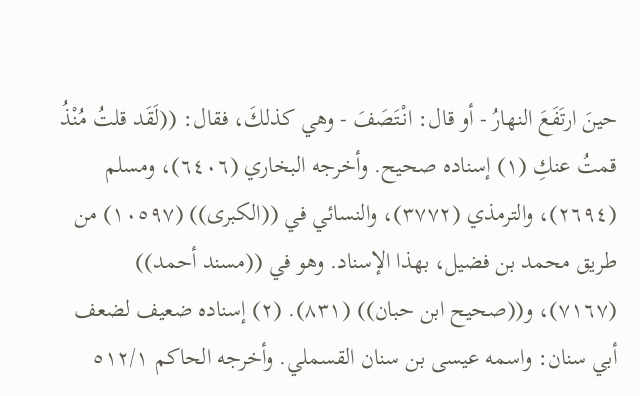حينَ ارتَفَعَ النهارُ - أو قال: انْتَصَفَ - وهي كذلكَ، فقال: ((لَقَد قلتُ مُنْذُ قمتُ عنكِ (١) إسناده صحيح. وأخرجه البخاري (٦٤٠٦)، ومسلم (٢٦٩٤)، والترمذي (٣٧٧٢)، والنسائي في ((الكبرى)) (١٠٥٩٧) من طريق محمد بن فضيل، بهذا الإسناد. وهو في ((مسند أحمد)) (٧١٦٧)، و((صحيح ابن حبان)) (٨٣١). (٢) إسناده ضعيف لضعف أبي سنان: واسمه عيسى بن سنان القسملي. وأخرجه الحاكم ٥١٢/١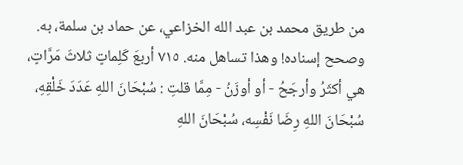من طريق محمد بن عبد الله الخزاعي، عن حماد بن سلمة، به. وصحح إسناده! وهذا تساهل منه. ٧١٥ أربعَ كَلِماتٍ ثلاثَ مَرَّاتٍ، هي أكثَرُ وأرجَحُ - أو أوزَنُ - مِمَّا قلتِ : سُبْحَانَ اللهِ عَدَدَ خَلْقِهِ، سُبْحَانَ اللهِ رِضَا نَفْسِه، سُبْحَانَ اللهِ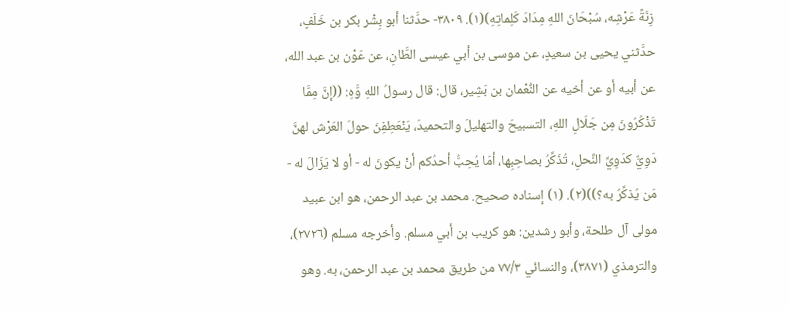زِنَةً عَرْشِه، سُبْحَانَ اللهِ مِدَادَ كَلِماتِهِ)(١). ٣٨٠٩- حدَّثنا أبو بِشْر بكر بن خَلَفٍ، حدَّثني يحيى بن سعيدٍ، عن موسى بن أبي عيسى الطَّانِ، عن عَوْن بن عبد الله، عن أبيه أو عن أخيه عن النُّعْمان بن بَشِير، قال: قال رسولُ اللهِ وَّهِ: ((إنَّ مِمَّا تَذْكُرُونَ مِن جَلَالِ اللهِ، التسبيحَ والتهليلَ والتحميدَ، يَنْعَطِفِنَ حولَ العَرْش لهنَّ دَوِيٌّ كدَوِيِّ النَّحلِ، تُذَكِّرُ بصاحِبِها، أمَا يُحِبُّ أحدُكم أنْ يكونَ له - أو لا يَزَالَ له - مَن يُذكِّرُ به؟))(٢). (١) إسناده صحيح. محمد بن عبد الرحمن، هو ابن عبيد مولى آل طلحة، وأبو رشدین: هو کریب بن أبي مسلم. وأخرجه مسلم (٢٧٢٦)، والترمذي (٣٨٧١)، والنسائي ٧٧/٣ من طريق محمد بن عبد الرحمن، به. وهو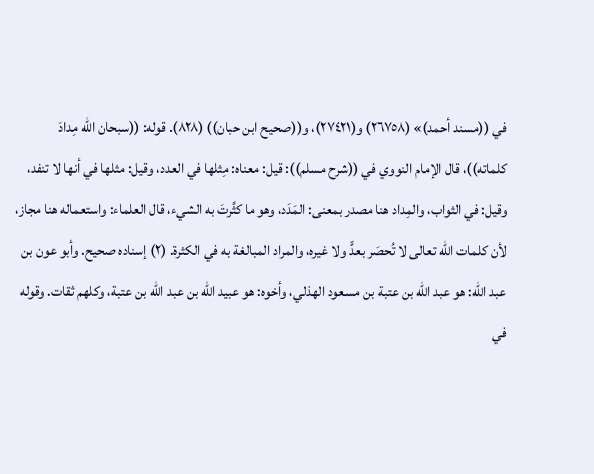في ((مسند أحمد)» (٢٦٧٥٨) و(٢٧٤٢١)، و((صحيح ابن حبان)) (٨٢٨). قوله: ((سبحان الله مِدادَ كلماته))، قال الإمام النووي في ((شرح مسلم)): قيل: معناه: مِثلها في العدد، وقيل: مثلها في أنها لا تنفد، وقيل: في الثواب، والمِداد هنا مصدر بمعنى: المَدَد، وهو ما كثَّرتَ به الشيء، قال العلماء: واستعماله هنا مجاز، لأن كلمات الله تعالى لا تُحصَر بعدٍّ ولا غيره، والمراد المبالغة به في الكثرة. (٢) إسناده صحيح. وأبو عون بن عبد الله: هو عبد الله بن عتبة بن مسعود الهذلي، وأخوه: هو عبيد الله بن عبد الله بن عتبة، وكلهم ثقات. وقوله في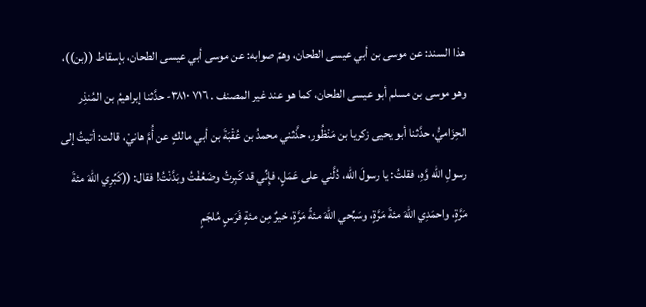هذا السند: عن موسى بن أبي عيسى الطحان، وهمّ صوابه: عن موسى أبي عيسى الطحان، بإسقاط ((بن))، وهو موسى بن مسلم أبو عيسى الطحان، كما هو عند غير المصنف . ٧١٦ ٣٨١٠- حدَّثنا إبراهيمُ بن المُنذِر الحِزَاميُّ، حدَّثنا أبو يحيى زكريا بن مَنْظُور، حذَّثني محمدُ بن عُقْبَةَ بن أبي مالكٍ عن أُمَّ هانيْ، قالت: أتيتُ إلى رسولِ الله وَّهِ، فقلتُ: يا رسولَ الله، دُلَّني على عَمَلٍ، فإِنِّي قد كَبِرتُ وضَعُفْتُ وبَدَّنْتُ! فقال: ((كَبِّرِي اللهَ مئةَ مَرَّةٍ، واحمَدِي اللهَ مئةَ مَرَّةٍ، وسَبِّحي اللهَ مئةً مَرَّةٍ، خيرٌ مِن مئةٍ فَرَسٍ مُلجَمٍ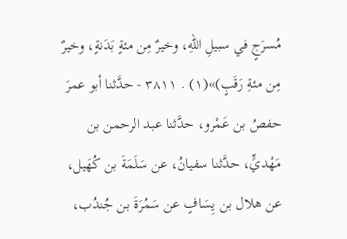مُسرَجٍ في سبيلِ اللهِ، وخيرٌ مِن مئةٍ بَدَنةٍ، وخيرٌ مِن مئةِ رَقَبٍ)»(١) . ٣٨١١ - حدَّثنا أبو عمرَ حفصُ بن عَمْرو، حدَّثنا عبد الرحمن بن مَهْديٍّ، حدَّثنا سفيانُ، عن سَلَمَةَ بن كُهَيل، عن هلال بن یِسَافٍ عن سَمُرَةَ بن جُندُب،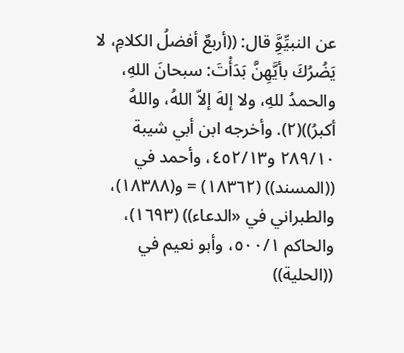عن النبيِّوَِّ قال: ((أربعٌ أفضلُ الكلامِ، لا يَضُرُكَ بأيَّهِنَّ بَدَأْتَ: سبحانَ اللهِ، والحمدُ للهِ، ولا إلهَ إلاّ اللهُ، واللهُ أكبرُ))(٢). وأخرجه ابن أبي شيبة ٢٨٩/١٠ و٤٥٢/١٣، وأحمد في ((المسند)) (١٨٣٦٢) = و(١٨٣٨٨)، والطبراني في «الدعاء)) (١٦٩٣)، والحاكم ٥٠٠/١، وأبو نعيم في ((الحلية))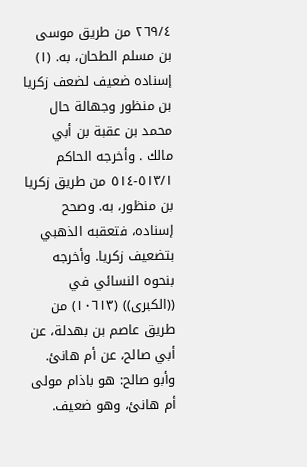٢٦٩/٤ من طريق موسى بن مسلم الطحان، به. (١) إسناده ضعيف لضعف زكريا بن منظور وجهالة حال محمد بن عقبة بن أبي مالك . وأخرجه الحاكم ٥١٣/١-٥١٤ من طريق زكريا بن منظور، به. وصحح إسناده، فتعقبه الذهبي بتضعيف زکریا. وأخرجه بنحوه النسائي في ((الكبرى)) (١٠٦١٣) من طريق عاصم بن بهدلة، عن أبي صالح، عن أم هانئ. وأبو صالح: هو باذام مولى أم هانئ، وهو ضعيف.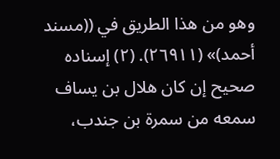وهو من هذا الطريق في ((مسند أحمد)» (٢٦٩١١). (٢) إسناده صحيح إن كان هلال بن يساف سمعه من سمرة بن جندب،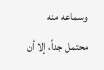وسماعه منه محتمل جداً، إلا أن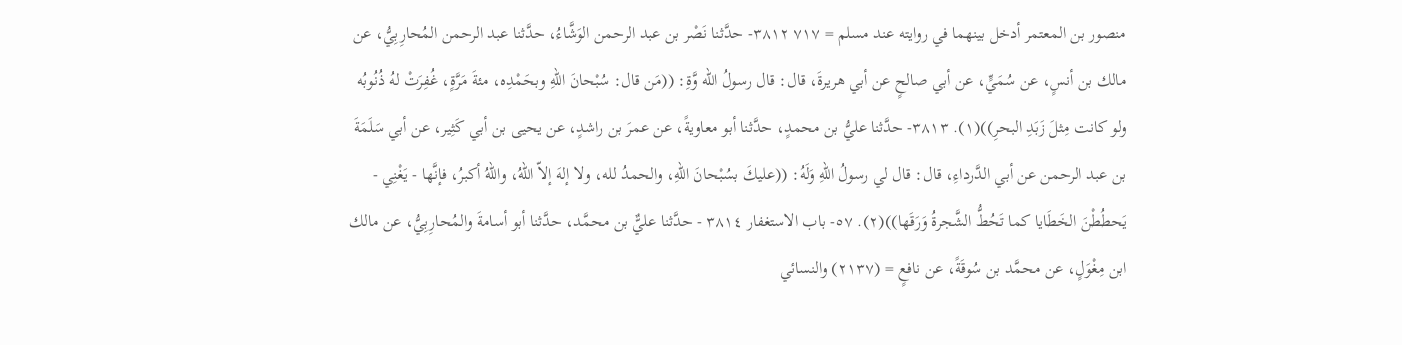منصور بن المعتمر أدخل بينهما في روايته عند مسلم = ٧١٧ ٣٨١٢- حدَّثنا نَصْر بن عبد الرحمن الوَشَّاءُ، حدَّثنا عبد الرحمن المُحارِبِيُّ، عن مالك بن أنسٍ، عن سُمَيٍّ، عن أبي صالحٍ عن أبي هريرةَ، قال: قال رسولُ الله وَّةِ: ((مَن قال: سُبْحانَ اللهِ وبحَمْدِه، مئةَ مَرَّةٍ، غُفِرَتْ لهُ ذُنُوبُه ولو كانت مِثلَ زَبَدِ البحرِ))(١). ٣٨١٣- حدَّثنا عليُّ بن محمدٍ، حدَّثنا أبو معاويةً، عن عمرَ بن راشدٍ، عن يحيى بن أبي كَثِير، عن أبي سَلَمَةَ بن عبد الرحمن عن أبي الدَّرداءِ، قال: قال لي رسولُ اللهِ وَلَهُ: ((عليكَ بسُبْحانَ اللهِ، والحمدُ لله، ولا إلهَ إلاّ اللهُ، واللهُ أكبرُ، فإنَّها - يَغْنِي - يَحطُطْنَ الخَطَايا كما تَحُطُّ الشَّجرةُ وَرَقَها))(٢). ٥٧- باب الاستغفار ٣٨١٤ - حدَّثنا عليٌّ بن محمَّد، حدَّثنا أبو أسامةَ والمُحارِبِيُّ، عن مالك ابن مِغْوَلٍ، عن محمَّد بن سُوقَةً، عن نافعٍ = (٢١٣٧) والنسائي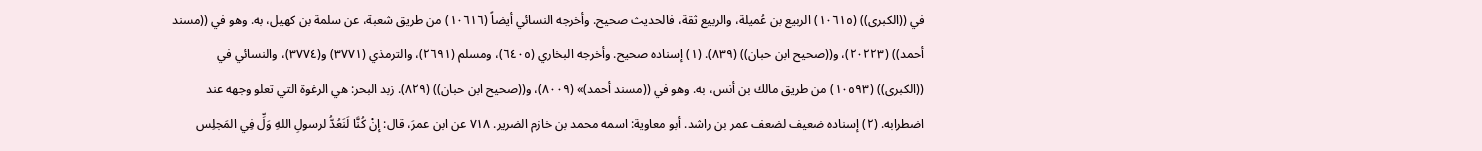في ((الكبرى)) (١٠٦١٥) الربيع بن عُميلة، والربيع ثقة، فالحديث صحیح. وأخرجه النسائي أيضاً (١٠٦١٦) من طريق شعبة، عن سلمة بن كهيل، به. وهو في ((مسند أحمد)) (٢٠٢٢٣)، و((صحيح ابن حبان)) (٨٣٩). (١) إسناده صحيح. وأخرجه البخاري (٦٤٠٥)، ومسلم (٢٦٩١)، والترمذي (٣٧٧١) و(٣٧٧٤)، والنسائي في ((الكبرى)) (١٠٥٩٣) من طريق مالك بن أنس، به. وهو في ((مسند أحمد)» (٨٠٠٩)، و((صحيح ابن حبان)) (٨٢٩). زبد البحر: هي الرغوة التي تعلو وجهه عند اضطرابه. (٢) إسناده ضعيف لضعف عمر بن راشد. أبو معاوية: اسمه محمد بن خازم الضرير. ٧١٨ عن ابن عمرَ، قال: إنْ كُنَّا لَنَعُدُّ لرسولِ اللهِ وَلِّ فِي المَجلِس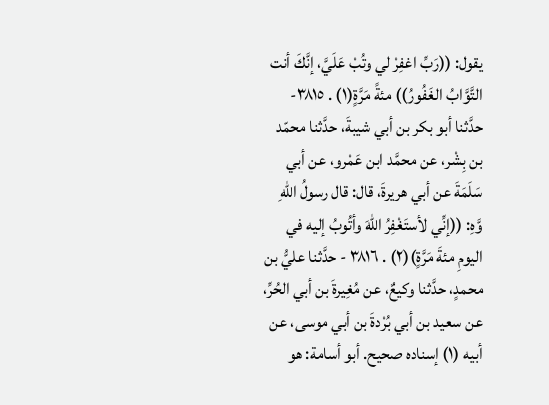يقول: ((رَبِّ اغفِرْ لي وتُبْ عَلَيَّ، إنَّكَ أنت التَّوَّابُ الغَفُورُ)) مئةً مَرَّةٍ(١) . ٣٨١٥- حدَّثنا أبو بكر بن أبي شيبةَ، حدَّثنا محمّد بن بِشْر، عن محمَّد ابن عَمْرو، عن أبي سَلَمَةَ عن أبي هريرةَ، قال: قال رسولُ اللهِ وَّهِ: ((إنِّي لأستَغْفِرُ اللهَ وأتُوبُ إليه في اليومِ مئةَ مَرَّةٍ)(٢) . ٣٨١٦ - حدَّثنا عليُّ بن محمدٍ، حدَّثنا وكيعٌ، عن مُغِيرةَ بن أبي الحُرِّ، عن سعيد بن أبي بُرْدةَ بن أبي موسى، عن أبيه (١) إسناده صحيح. أبو أسامة: هو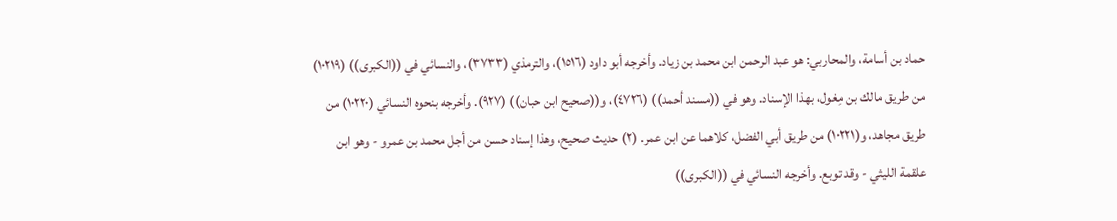حماد بن أسامة، والمحاربي: هو عبد الرحمن ابن محمد بن زیاد. وأخرجه أبو داود (١٥١٦)، والترمذي (٣٧٣٣)، والنسائي في ((الكبرى)) (١٠٢١٩) من طريق مالك بن مِغول، بهذا الإسناد. وهو في ((مسند أحمد)) (٤٧٢٦)، و((صحيح ابن حبان)) (٩٢٧). وأخرجه بنحوه النسائي (١٠٢٢٠) من طريق مجاهد، و(١٠٢٢١) من طريق أبي الفضل، كلاهما عن ابن عمر. (٢) حديث صحيح، وهذا إسناد حسن من أجل محمد بن عمرو - وهو ابن علقمة الليثي - وقد توبع. وأخرجه النسائي في ((الكبرى))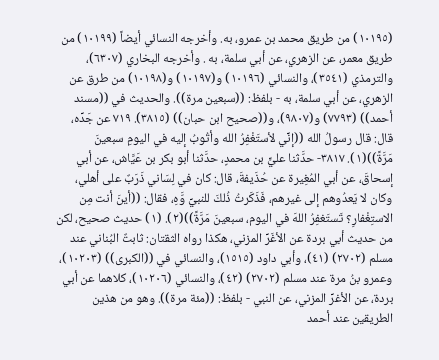(١٠١٩٥) من طريق محمد بن عمرو، به. وأخرجه النسائي أيضاً (١٠١٩٩) من طريق معمر، عن الزهري، عن أبي سلمة، به . وأخرجه البخاري (٦٣٠٧)، والترمذي (٣٥٤١)، والنسائي (١٠١٩٦) و(١٠١٩٧) و(١٠١٩٨) من طرق عن الزهري، عن أبي سلمة، به - بلفظ: ((سبعين مرة)). والحديث في ((مسند أحمد)) (٧٧٩٣) و(٩٨٠٧)، و((صحيح ابن حبان)) (٣٨١٥). ٧١٩ عن جَدِّه، قال: قال رسولُ الله ((إنِّي لأستَغْفِرُ الله وأتُوبُ إليه في اليومِ سبعينَ مَرَّةً))(١). ٣٨١٧- حدَّثنا عليٍّ بن محمدٍ، حدَّثنا أبو بكر بن عَيَّاش، عن أبي إسحاقَ، عن أبي المُغِيرة عن حُذَيفةَ، قال: كان في لِسَاني ذَرَبٌ على أهلي، وكان لا يَعدُوهم إلى غيرهم، فَذَكَرتُ ذُلكَ للنبيِّ وَّهِ، فقال: ((أينَ أنت مِن الاستِغْفارِ؟ تَستَغفِرُ اللهَ في اليوم، سبعينَ مَرَّةً))(٢). (١) حديث صحيح، لكن من حديث أبي بردة عن الأغَرِّ المزني، هكذا رواه الثقتان: ثابتٌ البُناني عند مسلم (٢٧٠٢) (٤١)، وأبي داود (١٥١٥)، والنسائي في ((الكبرى)) (١٠٢٠٣)، وعمرو بنُ مرة عند مسلم (٢٧٠٢) (٤٢)، والنسائي (١٠٢٠٦)، كلاهما عن أبي بردة، عن الأغرِّ المزني، عن النبي - بلفظ: ((مئة مرة)). وهو من هذين الطريقين عند أحمد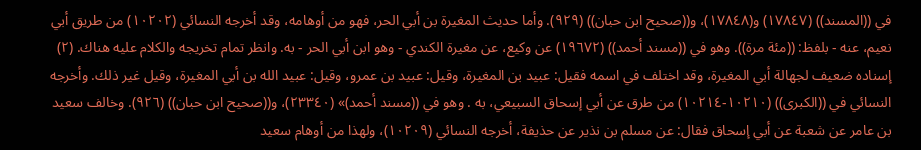في ((المسند)) (١٧٨٤٧) و(١٧٨٤٨)، و((صحيح ابن حبان)) (٩٢٩). وأما حديث المغيرة بن أبي الحر، فهو من أوهامه، وقد أخرجه النسائي (١٠٢٠٢) من طريق أبي نعيم، عنه - بلفظ: ((مئة مرة)). وهو في ((مسند أحمد)) (١٩٦٧٢) عن وكيع، عن مغيرة الكندي - وهو ابن أبي الحر - به. وانظر تمام تخريجه والكلام عليه هناك. (٢) إسناده ضعيف لجهالة أبي المغيرة، وقد اختلف في اسمه فقيل: عبيد بن المغيرة، وقيل: عبيد بن عمرو، وقيل: عبيد الله بن أبي المغيرة، وقيل غير ذلك. وأخرجه النسائي في ((الكبرى)) (١٠٢١٠-١٠٢١٤) من طرق عن أبي إسحاق السبيعي، به . وهو في ((مسند أحمد)» (٢٣٣٤٠)، و((صحيح ابن حبان)) (٩٢٦). وخالف سعيد بن عامر عن شعبة عن أبي إسحاق فقال: عن مسلم بن نذير عن حذيفة، أخرجه النسائي (١٠٢٠٩)، ولهذا من أوهام سعيد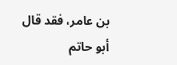بن عامر، فقد قال أبو حاتم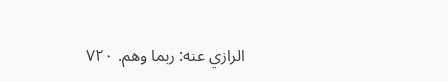الرازي عنه: ربما وهم. ٧٢٠